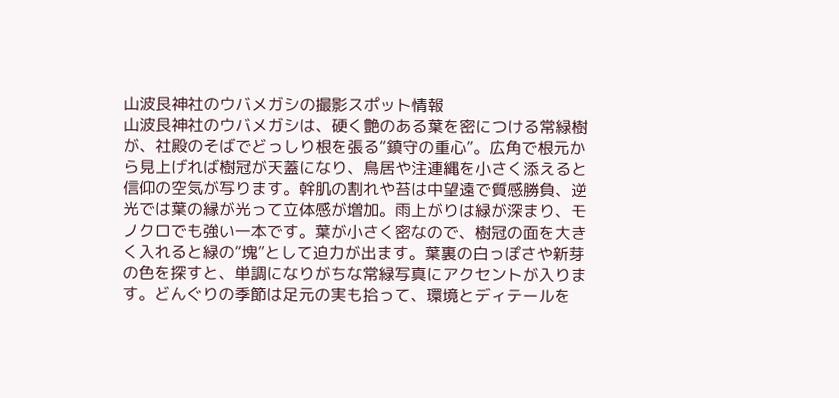山波艮神社のウバメガシの撮影スポット情報
山波艮神社のウバメガシは、硬く艶のある葉を密につける常緑樹が、社殿のそばでどっしり根を張る“鎮守の重心”。広角で根元から見上げれば樹冠が天蓋になり、鳥居や注連縄を小さく添えると信仰の空気が写ります。幹肌の割れや苔は中望遠で質感勝負、逆光では葉の縁が光って立体感が増加。雨上がりは緑が深まり、モノクロでも強い一本です。葉が小さく密なので、樹冠の面を大きく入れると緑の“塊”として迫力が出ます。葉裏の白っぽさや新芽の色を探すと、単調になりがちな常緑写真にアクセントが入ります。どんぐりの季節は足元の実も拾って、環境とディテールを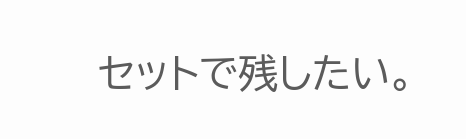セットで残したい。